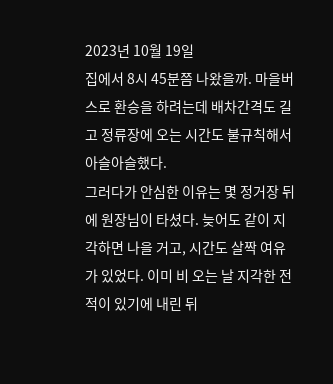2023년 10월 19일
집에서 8시 45분쯤 나왔을까. 마을버스로 환승을 하려는데 배차간격도 길고 정류장에 오는 시간도 불규칙해서 아슬아슬했다.
그러다가 안심한 이유는 몇 정거장 뒤에 원장님이 타셨다. 늦어도 같이 지각하면 나을 거고, 시간도 살짝 여유가 있었다. 이미 비 오는 날 지각한 전적이 있기에 내린 뒤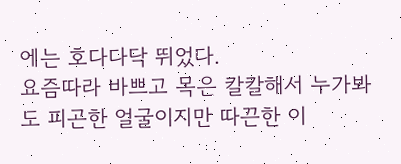에는 호다다닥 뛰었다.
요즘따라 바쁘고 목은 칼칼해서 누가봐도 피곤한 얼굴이지만 따끈한 이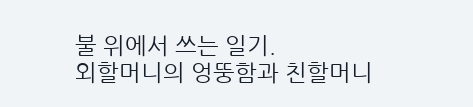불 위에서 쓰는 일기.
외할머니의 엉뚱함과 친할머니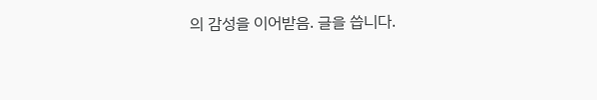의 감성을 이어받음. 글을 씁니다.